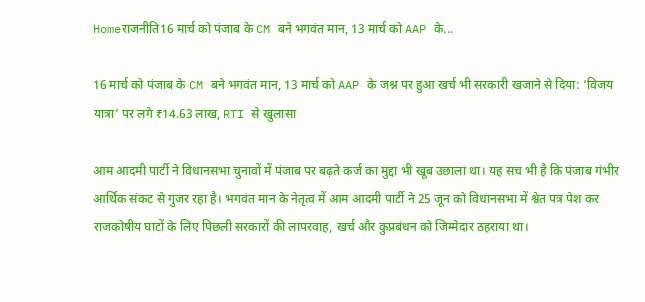Homeराजनीति16 मार्च को पंजाब के CM बने भगवंत मान, 13 मार्च को AAP के...

16 मार्च को पंजाब के CM बने भगवंत मान, 13 मार्च को AAP के जश्न पर हुआ खर्च भी सरकारी खजाने से दिया: ‘विजय यात्रा’ पर लगे ₹14.63 लाख, RTI से खुलासा

आम आदमी पार्टी ने विधानसभा चुनावों में पंजाब पर बढ़ते कर्ज का मुद्दा भी खूब उछाला था। यह सच भी है कि पंजाब गंभीर आर्थिक संकट से गुजर रहा है। भगवंत मान के नेतृत्व में आम आदमी पार्टी ने 25 जून को विधानसभा में श्वेत पत्र पेश कर राजकोषीय घाटों के लिए पिछली सरकारों की लापरवाह, खर्च और कुप्रबंधन को जिम्मेदार ठहराया था।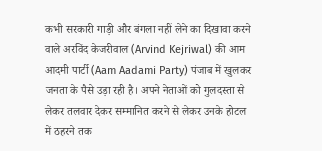कभी सरकारी गाड़ी और बंगला नहीं लेने का दिखावा करने वाले अरविंद केजरीवाल (Arvind Kejriwal) की आम आदमी पार्टी (Aam Aadami Party) पंजाब में खुलकर जनता के पैसे उड़ा रही है। अपने नेताओं को गुलदस्ता से लेकर तलवार देकर सम्मानित करने से लेकर उनके होटल में ठहरने तक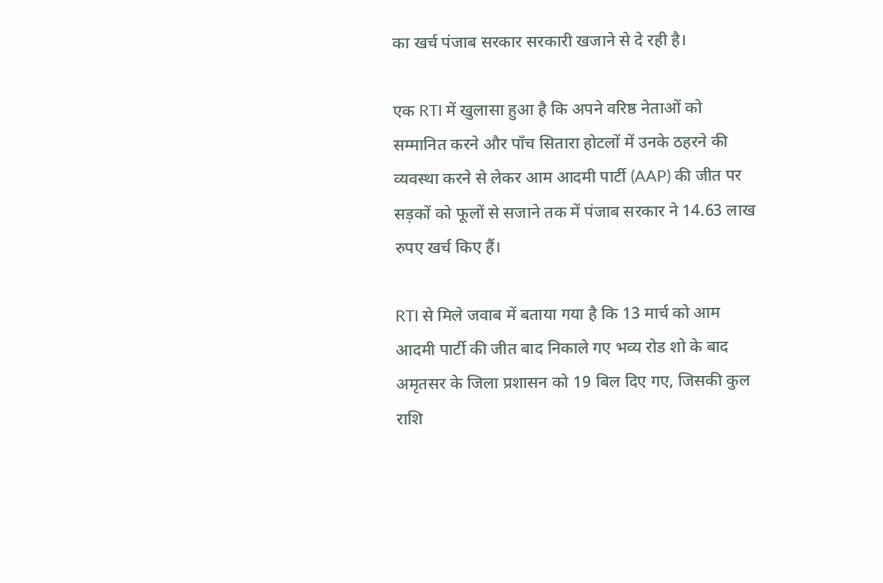का खर्च पंजाब सरकार सरकारी खजाने से दे रही है।

एक RTI में खुलासा हुआ है कि अपने वरिष्ठ नेताओं को सम्मानित करने और पाँच सितारा होटलों में उनके ठहरने की व्यवस्था करने से लेकर आम आदमी पार्टी (AAP) की जीत पर सड़कों को फूलों से सजाने तक में पंजाब सरकार ने 14.63 लाख रुपए खर्च किए हैं।

RTI से मिले जवाब में बताया गया है कि 13 मार्च को आम आदमी पार्टी की जीत बाद निकाले गए भव्य रोड शो के बाद अमृतसर के जिला प्रशासन को 19 बिल दिए गए, जिसकी कुल राशि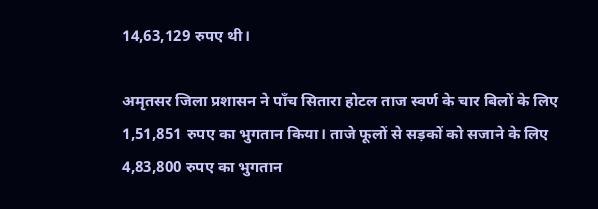14,63,129 रुपए थी।

अमृतसर जिला प्रशासन ने पाँच सितारा होटल ताज स्वर्ण के चार बिलों के लिए 1,51,851 रुपए का भुगतान किया। ताजे फूलों से सड़कों को सजाने के लिए 4,83,800 रुपए का भुगतान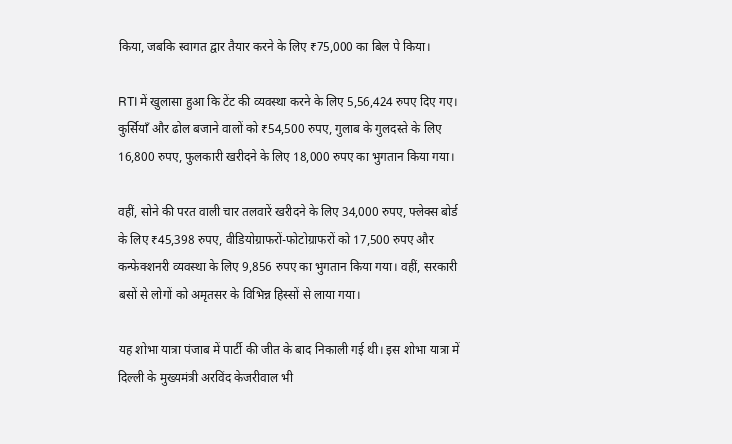किया, जबकि स्वागत द्वार तैयार करने के लिए ₹75,000 का बिल पे किया।

RTI में खुलासा हुआ कि टेंट की व्यवस्था करने के लिए 5,56,424 रुपए दिए गए। कुर्सियाँ और ढोल बजाने वालों को ₹54,500 रुपए, गुलाब के गुलदस्ते के लिए 16,800 रुपए, फुलकारी खरीदने के लिए 18,000 रुपए का भुगतान किया गया।

वहीं, सोने की परत वाली चार तलवारें खरीदने के लिए 34,000 रुपए, फ्लेक्स बोर्ड के लिए ₹45,398 रुपए, वीडियोग्राफरों-फोटोग्राफरों को 17,500 रुपए और कन्फेक्शनरी व्यवस्था के लिए 9,856 रुपए का भुगतान किया गया। वहीं, सरकारी बसों से लोगों को अमृतसर के विभिन्न हिस्सों से लाया गया।

यह शोभा यात्रा पंजाब में पार्टी की जीत के बाद निकाली गई थी। इस शोभा यात्रा में दिल्ली के मुख्यमंत्री अरविंद केजरीवाल भी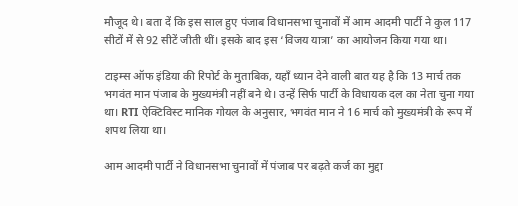मौजूद थे। बता दें कि इस साल हुए पंजाब विधानसभा चुनावों में आम आदमी पार्टी ने कुल 117 सीटों में से 92 सीटें जीती थीं। इसके बाद इस ‘विजय यात्रा’ का आयोजन किया गया था।

टाइम्स ऑफ इंडिया की रिपोर्ट के मुताबिक, यहाँ ध्यान देने वाली बात यह है कि 13 मार्च तक भगवंत मान पंजाब के मुख्यमंत्री नहीं बने थे। उन्हें सिर्फ पार्टी के विधायक दल का नेता चुना गया था। RTI ऐक्टिविस्ट मानिक गोयल के अनुसार, भगवंत मान ने 16 मार्च को मुख्यमंत्री के रूप में शपथ लिया था।

आम आदमी पार्टी ने विधानसभा चुनावों में पंजाब पर बढ़ते कर्ज का मुद्दा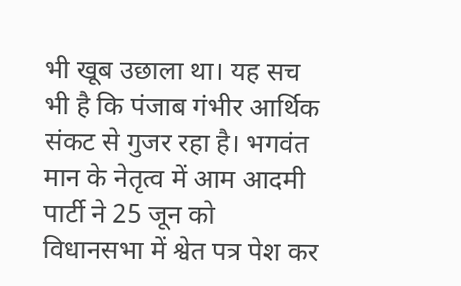भी खूब उछाला था। यह सच भी है कि पंजाब गंभीर आर्थिक संकट से गुजर रहा है। भगवंत मान के नेतृत्व में आम आदमी पार्टी ने 25 जून को विधानसभा में श्वेत पत्र पेश कर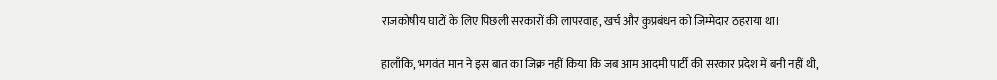राजकोषीय घाटों के लिए पिछली सरकारों की लापरवाह, खर्च और कुप्रबंधन को जिम्मेदार ठहराया था।

हालाँकि, भगवंत मान ने इस बात का जिक्र नहीं किया कि जब आम आदमी पार्टी की सरकार प्रदेश में बनी नहीं थी,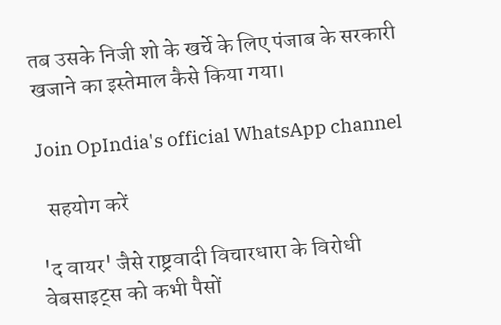तब उसके निजी शो के खर्चे के लिए पंजाब के सरकारी खजाने का इस्तेमाल कैसे किया गया।

Join OpIndia's official WhatsApp channel

  सहयोग करें

'द वायर' जैसे राष्ट्रवादी विचारधारा के विरोधी वेबसाइट्स को कभी पैसों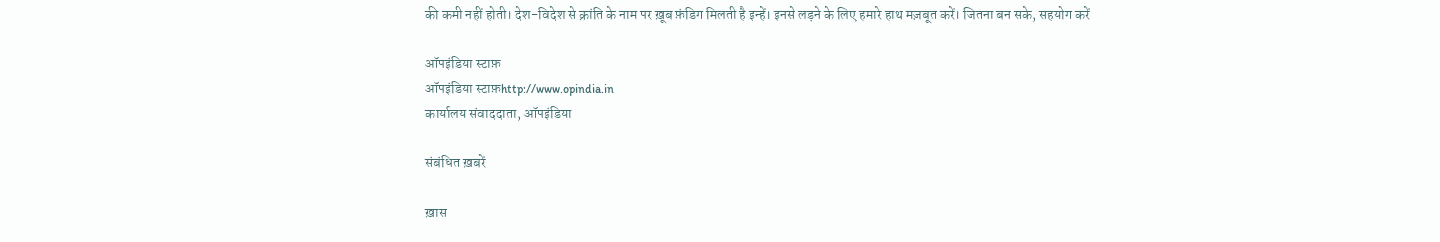की कमी नहीं होती। देश-विदेश से क्रांति के नाम पर ख़ूब फ़ंडिग मिलती है इन्हें। इनसे लड़ने के लिए हमारे हाथ मज़बूत करें। जितना बन सके, सहयोग करें

ऑपइंडिया स्टाफ़
ऑपइंडिया स्टाफ़http://www.opindia.in
कार्यालय संवाददाता, ऑपइंडिया

संबंधित ख़बरें

ख़ास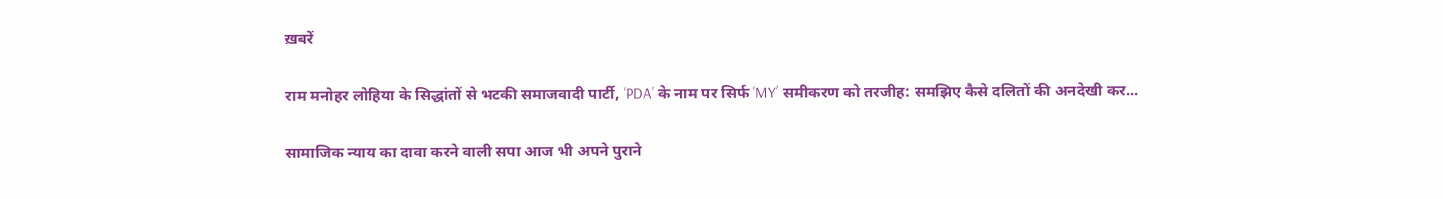ख़बरें

राम मनोहर लोहिया के सिद्धांतों से भटकी समाजवादी पार्टी, ‘PDA’ के नाम पर सिर्फ ‘MY’ समीकरण को तरजीह: समझिए कैसे दलितों की अनदेखी कर...

सामाजिक न्याय का दावा करने वाली सपा आज भी अपने पुराने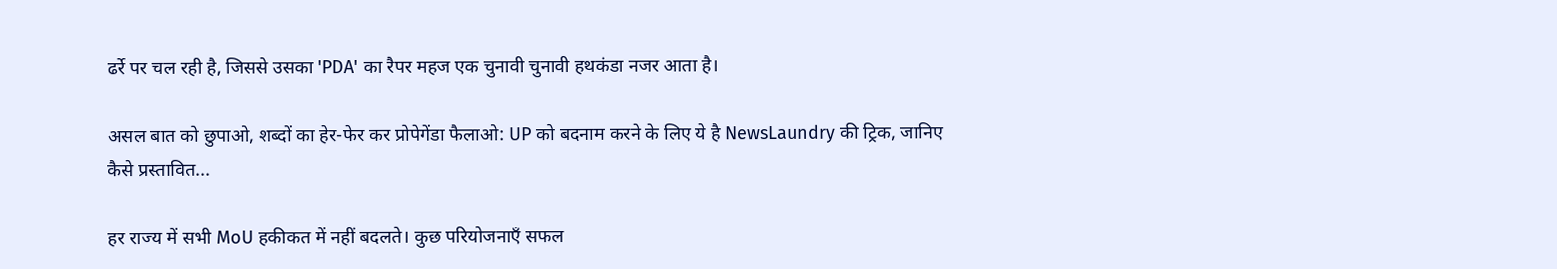ढर्रे पर चल रही है, जिससे उसका 'PDA' का रैपर महज एक चुनावी चुनावी हथकंडा नजर आता है।

असल बात को छुपाओ, शब्दों का हेर-फेर कर प्रोपेगेंडा फैलाओ: UP को बदनाम करने के लिए ये है NewsLaundry की ट्रिक, जानिए कैसे प्रस्तावित...

हर राज्य में सभी MoU हकीकत में नहीं बदलते। कुछ परियोजनाएँ सफल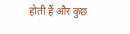होती हैं और कुछ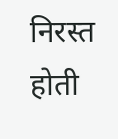निरस्त होती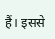हैं। इससे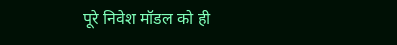पूरे निवेश मॉडल को ही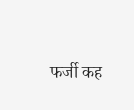फर्जी कह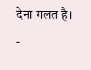देना गलत है।
-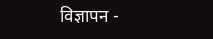विज्ञापन -